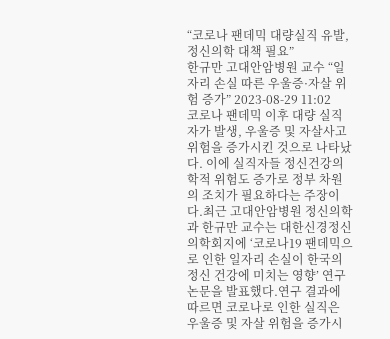“코로나 팬데믹 대량실직 유발, 정신의학 대책 필요”
한규만 고대안암병원 교수 “일자리 손실 따른 우울증·자살 위험 증가” 2023-08-29 11:02
코로나 팬데믹 이후 대량 실직자가 발생, 우울증 및 자살사고 위험을 증가시킨 것으로 나타났다. 이에 실직자들 정신건강의학적 위험도 증가로 정부 차원의 조치가 필요하다는 주장이다.최근 고대안암병원 정신의학과 한규만 교수는 대한신경정신의학회지에 ‘코로나19 팬데믹으로 인한 일자리 손실이 한국의 정신 건강에 미치는 영향’ 연구논문을 발표했다.연구 결과에 따르면 코로나로 인한 실직은 우울증 및 자살 위험을 증가시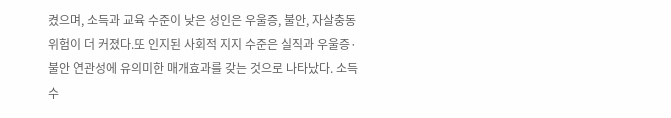켰으며, 소득과 교육 수준이 낮은 성인은 우울증, 불안, 자살충동 위험이 더 커졌다.또 인지된 사회적 지지 수준은 실직과 우울증·불안 연관성에 유의미한 매개효과를 갖는 것으로 나타났다. 소득 수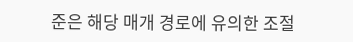준은 해당 매개 경로에 유의한 조절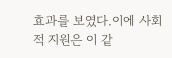효과를 보였다.이에 사회적 지원은 이 같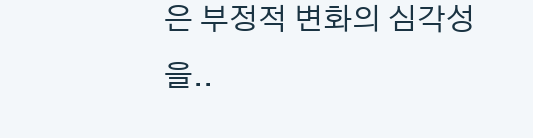은 부정적 변화의 심각성을..